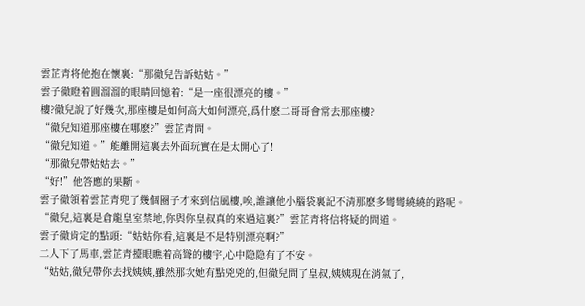雲芷青将他抱在懷裏:“那徹兒告訴姑姑。”
雲子徹瞪着圓溜溜的眼睛回憶着:“是一座很漂亮的樓。”
樓?徹兒說了好幾次,那座樓是如何高大如何漂亮,爲什麽二哥哥會常去那座樓?
“徹兒知道那座樓在哪麽?”雲芷青問。
“徹兒知道。”能離開這裏去外面玩實在是太開心了!
“那徹兒帶姑姑去。”
“好!”他答應的果斷。
雲子徹領着雲芷青兜了幾個圈子才來到信風樓,唉,誰讓他小腦袋裏記不清那麽多彎彎繞繞的路呢。
“徹兒,這裏是倉龍皇室禁地,你與你皇叔真的來過這裏?”雲芷青将信将疑的問道。
雲子徹肯定的點頭:“姑姑你看,這裏是不是特别漂亮啊?”
二人下了馬車,雲芷青擡眼瞧着高聳的樓宇,心中隐隐有了不安。
“姑姑,徹兒帶你去找姨姨,雖然那次她有點兇兇的,但徹兒問了皇叔,姨姨現在消氣了,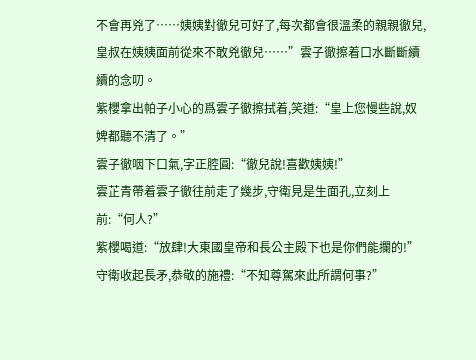不會再兇了……姨姨對徹兒可好了,每次都會很溫柔的親親徹兒,皇叔在姨姨面前從來不敢兇徹兒……”雲子徹擦着口水斷斷續續的念叨。
紫櫻拿出帕子小心的爲雲子徹擦拭着,笑道:“皇上您慢些說,奴婢都聽不清了。”
雲子徹咽下口氣,字正腔圓:“徹兒說!喜歡姨姨!”
雲芷青帶着雲子徹往前走了幾步,守衛見是生面孔,立刻上前:“何人?”
紫櫻喝道:“放肆!大東國皇帝和長公主殿下也是你們能攔的!”
守衛收起長矛,恭敬的施禮:“不知尊駕來此所謂何事?”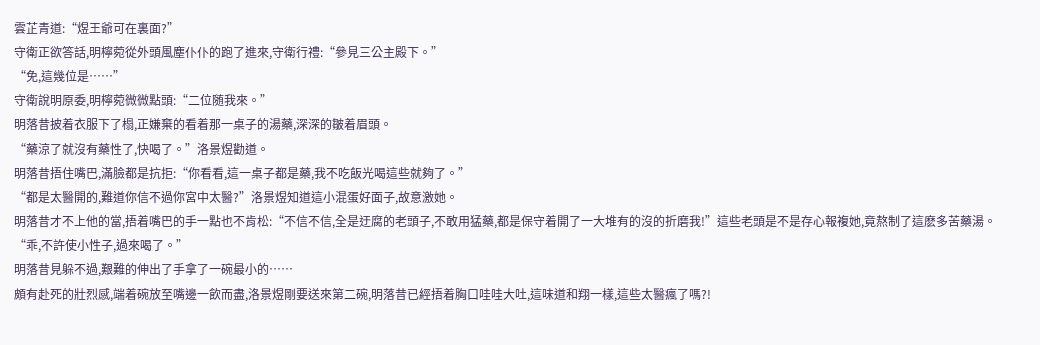雲芷青道:“煜王爺可在裏面?”
守衛正欲答話,明檸菀從外頭風塵仆仆的跑了進來,守衛行禮:“參見三公主殿下。”
“免,這幾位是……”
守衛說明原委,明檸菀微微點頭:“二位随我來。”
明落昔披着衣服下了榻,正嫌棄的看着那一桌子的湯藥,深深的皺着眉頭。
“藥涼了就沒有藥性了,快喝了。”洛景煜勸道。
明落昔捂住嘴巴,滿臉都是抗拒:“你看看,這一桌子都是藥,我不吃飯光喝這些就夠了。”
“都是太醫開的,難道你信不過你宮中太醫?”洛景煜知道這小混蛋好面子,故意激她。
明落昔才不上他的當,捂着嘴巴的手一點也不肯松:“不信不信,全是迂腐的老頭子,不敢用猛藥,都是保守着開了一大堆有的沒的折磨我!”這些老頭是不是存心報複她,竟熬制了這麽多苦藥湯。
“乖,不許使小性子,過來喝了。”
明落昔見躲不過,艱難的伸出了手拿了一碗最小的……
頗有赴死的壯烈感,端着碗放至嘴邊一飲而盡,洛景煜剛要送來第二碗,明落昔已經捂着胸口哇哇大吐,這味道和翔一樣,這些太醫瘋了嗎?!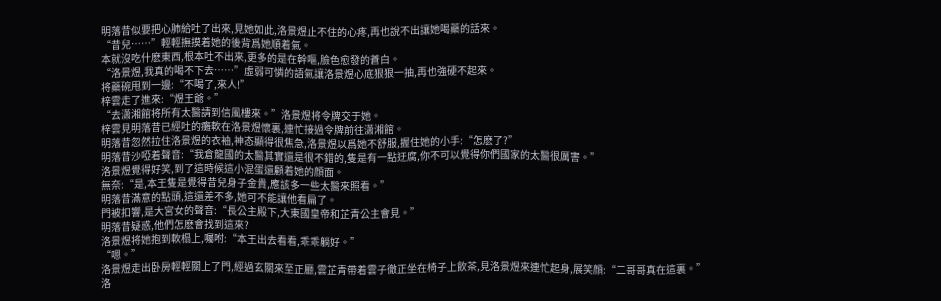明落昔似要把心肺給吐了出來,見她如此,洛景煜止不住的心疼,再也說不出讓她喝藥的話來。
“昔兒……”輕輕撫摸着她的後背爲她順着氣。
本就沒吃什麽東西,根本吐不出來,更多的是在幹嘔,臉色愈發的蒼白。
“洛景煜,我真的喝不下去……”虛弱可憐的語氣讓洛景煜心底狠狠一抽,再也強硬不起來。
将藥碗甩到一邊:“不喝了,來人!”
梓雲走了進來:“煜王爺。”
“去潇湘館将所有太醫請到信風樓來。”洛景煜将令牌交于她。
梓雲見明落昔已經吐的癱軟在洛景煜懷裏,連忙接過令牌前往潇湘館。
明落昔忽然拉住洛景煜的衣袖,神态顯得很焦急,洛景煜以爲她不舒服,握住她的小手:“怎麽了?”
明落昔沙啞着聲音:“我倉龍國的太醫其實還是很不錯的,隻是有一點迂腐,你不可以覺得你們國家的太醫很厲害。”
洛景煜覺得好笑,到了這時候這小混蛋還顧着她的顔面。
無奈:“是,本王隻是覺得昔兒身子金貴,應該多一些太醫來照看。”
明落昔滿意的點頭,這還差不多,她可不能讓他看扁了。
門被扣響,是大宮女的聲音:“長公主殿下,大東國皇帝和芷青公主會見。”
明落昔疑惑,他們怎麽會找到這來?
洛景煜将她抱到軟榻上,囑咐:“本王出去看看,乖乖躺好。”
“嗯。”
洛景煜走出卧房輕輕關上了門,經過玄關來至正廳,雲芷青帶着雲子徹正坐在椅子上飲茶,見洛景煜來連忙起身,展笑顔:“二哥哥真在這裏。”
洛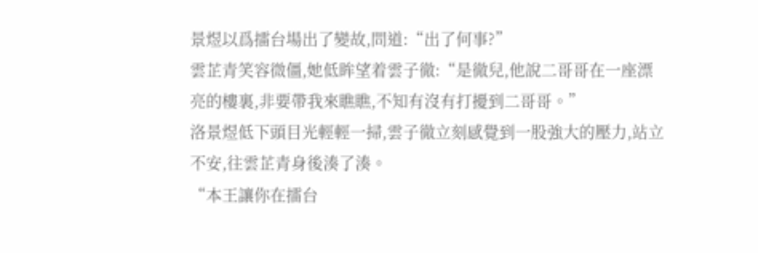景煜以爲擂台場出了變故,問道:“出了何事?”
雲芷青笑容微僵,她低眸望着雲子徹:“是徹兒,他說二哥哥在一座漂亮的樓裏,非要帶我來瞧瞧,不知有沒有打擾到二哥哥。”
洛景煜低下頭目光輕輕一掃,雲子徹立刻感覺到一股強大的壓力,站立不安,往雲芷青身後湊了湊。
“本王讓你在擂台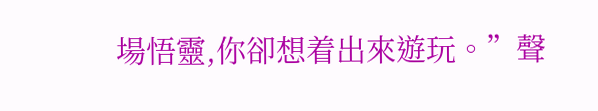場悟靈,你卻想着出來遊玩。”聲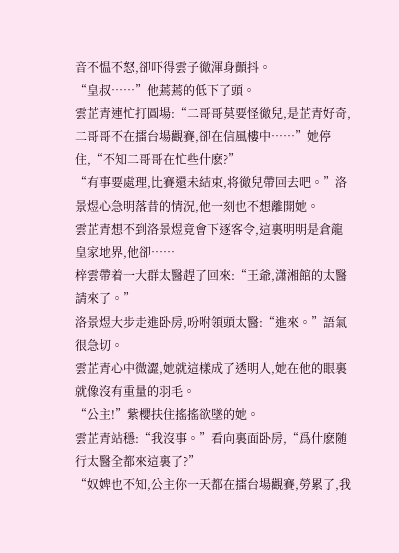音不愠不怒,卻吓得雲子徹渾身顫抖。
“皇叔……”他蔫蔫的低下了頭。
雲芷青連忙打圓場:“二哥哥莫要怪徹兒,是芷青好奇,二哥哥不在擂台場觀賽,卻在信風樓中……”她停住,“不知二哥哥在忙些什麽?”
“有事要處理,比賽還未結束,将徹兒帶回去吧。”洛景煜心急明落昔的情況,他一刻也不想離開她。
雲芷青想不到洛景煜竟會下逐客令,這裏明明是倉龍皇家地界,他卻……
梓雲帶着一大群太醫趕了回來:“王爺,潇湘館的太醫請來了。”
洛景煜大步走進卧房,吩咐領頭太醫:“進來。”語氣很急切。
雲芷青心中微澀,她就這樣成了透明人,她在他的眼裏就像沒有重量的羽毛。
“公主!”紫櫻扶住搖搖欲墜的她。
雲芷青站穩:“我沒事。”看向裏面卧房,“爲什麽随行太醫全都來這裏了?”
“奴婢也不知,公主你一天都在擂台場觀賽,勞累了,我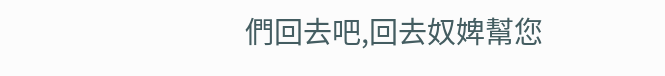們回去吧,回去奴婢幫您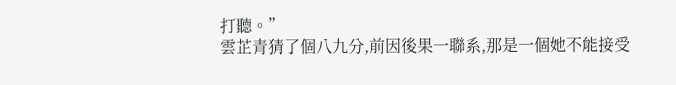打聽。”
雲芷青猜了個八九分,前因後果一聯系,那是一個她不能接受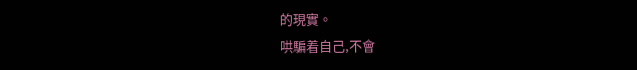的現實。
哄騙着自己,不會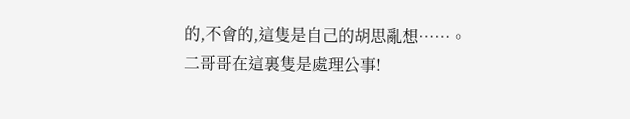的,不會的,這隻是自己的胡思亂想……。
二哥哥在這裏隻是處理公事!